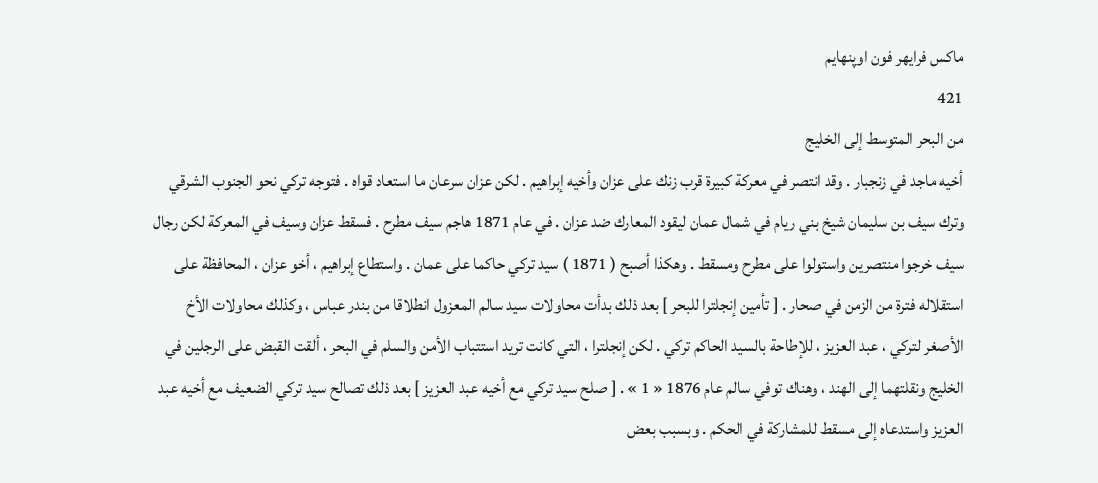ماكس فرايهر فون اوپنهايم
421
من البحر المتوسط إلى الخليج
أخيه ماجد في زنجبار . وقد انتصر في معركة كبيرة قرب زنك على عزان وأخيه إبراهيم . لكن عزان سرعان ما استعاد قواه . فتوجه تركي نحو الجنوب الشرقي وترك سيف بن سليمان شيخ بني ريام في شمال عمان ليقود المعارك ضد عزان . في عام 1871 هاجم سيف مطرح . فسقط عزان وسيف في المعركة لكن رجال سيف خرجوا منتصرين واستولوا على مطرح ومسقط . وهكذا أصبح ( 1871 ) سيد تركي حاكما على عمان . واستطاع إبراهيم ، أخو عزان ، المحافظة على استقلاله فترة من الزمن في صحار . [ تأمين إنجلترا للبحر ] بعد ذلك بدأت محاولات سيد سالم المعزول انطلاقا من بندر عباس ، وكذلك محاولات الأخ الأصغر لتركي ، عبد العزيز ، للإطاحة بالسيد الحاكم تركي . لكن إنجلترا ، التي كانت تريد استتباب الأمن والسلم في البحر ، ألقت القبض على الرجلين في الخليج ونقلتهما إلى الهند ، وهناك توفي سالم عام 1876 « 1 » . [ صلح سيد تركي مع أخيه عبد العزيز ] بعد ذلك تصالح سيد تركي الضعيف مع أخيه عبد العزيز واستدعاه إلى مسقط للمشاركة في الحكم . وبسبب بعض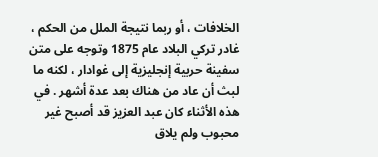الخلافات ، أو ربما نتيجة الملل من الحكم ، غادر تركي البلاد عام 1875 وتوجه على متن سفينة حربية إنجليزية إلى غوادار ، لكنه ما لبث أن عاد من هناك بعد عدة أشهر . في هذه الأثناء كان عبد العزيز قد أصبح غير محبوب ولم يلاق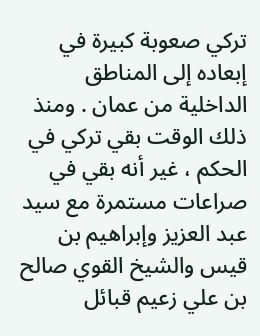تركي صعوبة كبيرة في إبعاده إلى المناطق الداخلية من عمان . ومنذ ذلك الوقت بقي تركي في الحكم ، غير أنه بقي في صراعات مستمرة مع سيد عبد العزيز وإبراهيم بن قيس والشيخ القوي صالح بن علي زعيم قبائل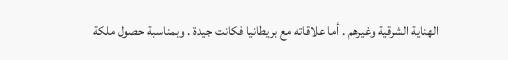الهناية الشرقية وغيرهم . أما علاقاته مع بريطانيا فكانت جيدة . وبمناسبة حصول ملكة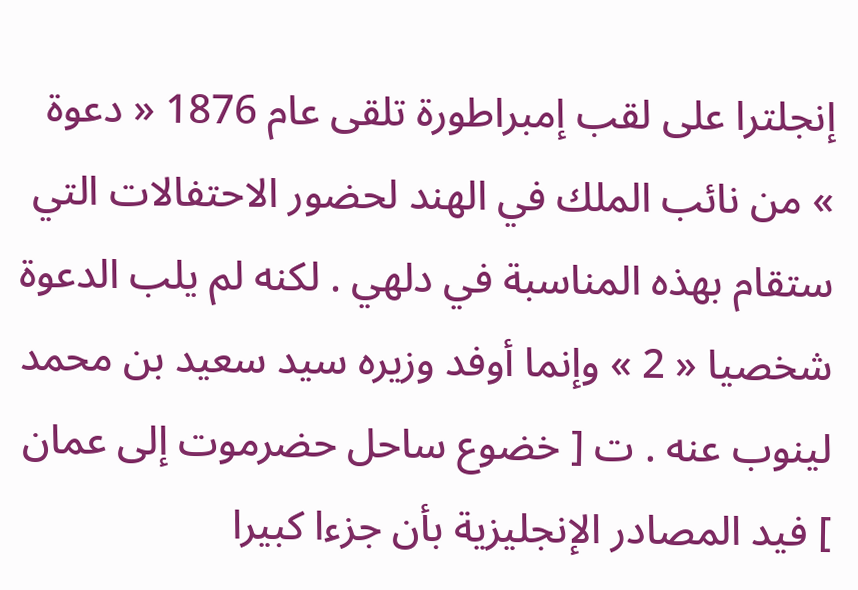إنجلترا على لقب إمبراطورة تلقى عام 1876 « دعوة » من نائب الملك في الهند لحضور الاحتفالات التي ستقام بهذه المناسبة في دلهي . لكنه لم يلب الدعوة شخصيا « 2 » وإنما أوفد وزيره سيد سعيد بن محمد لينوب عنه . ت [ خضوع ساحل حضرموت إلى عمان ] فيد المصادر الإنجليزية بأن جزءا كبيرا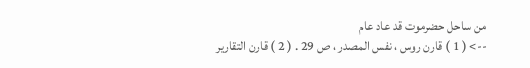من ساحل حضرموت قد عاد عام
--> ( 1 ) قارن روس ، نفس المصدر ، ص 29 . ( 2 ) قارن التقارير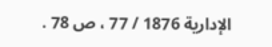الإدارية 1876 / 77 ، ص 78 .